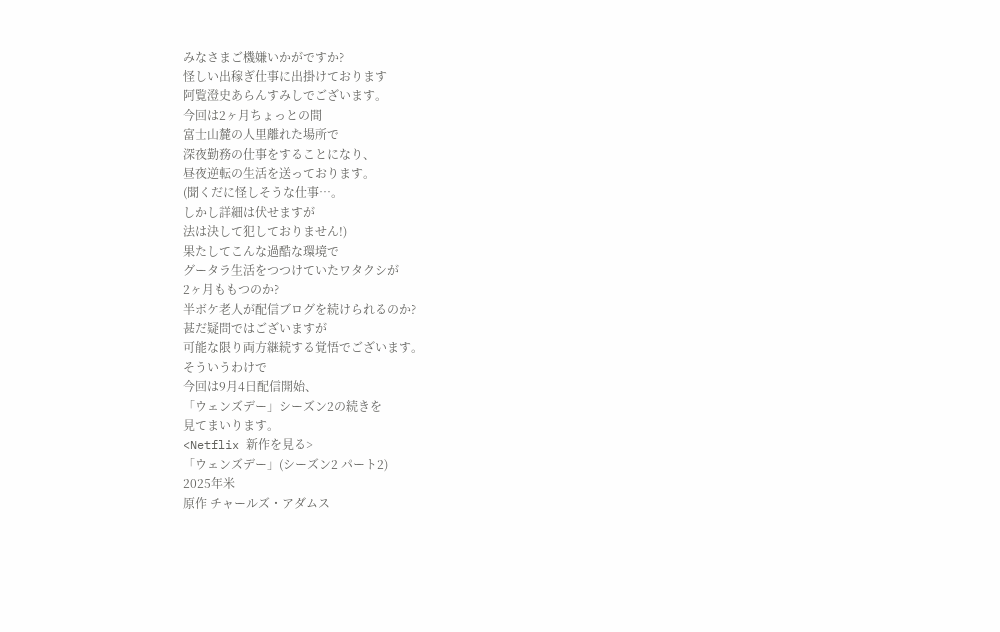みなさまご機嫌いかがですか?
怪しい出稼ぎ仕事に出掛けております
阿覧澄史あらんすみしでございます。
今回は2ヶ月ちょっとの間
富士山麓の人里離れた場所で
深夜勤務の仕事をすることになり、
昼夜逆転の生活を送っております。
(聞くだに怪しそうな仕事…。
しかし詳細は伏せますが
法は決して犯しておりません!)
果たしてこんな過酷な環境で
グータラ生活をつつけていたワタクシが
2ヶ月ももつのか?
半ボケ老人が配信ブログを続けられるのか?
甚だ疑問ではございますが
可能な限り両方継続する覚悟でございます。
そういうわけで
今回は9月4日配信開始、
「ウェンズデー」シーズン2の続きを
見てまいります。
<Netflix 新作を見る>
「ウェンズデー」(シーズン2 パート2)
2025年米
原作 チャールズ・アダムス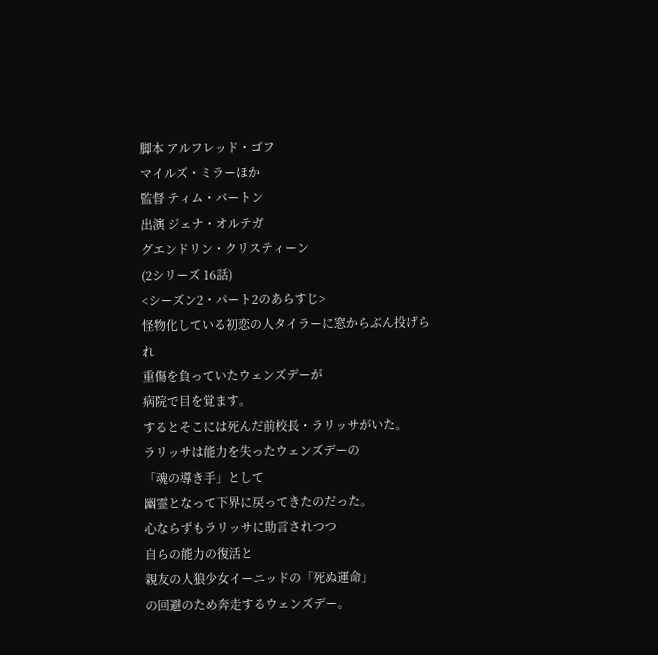脚本 アルフレッド・ゴフ
マイルズ・ミラーほか
監督 ティム・バートン
出演 ジェナ・オルテガ
グエンドリン・クリスティーン
(2シリーズ 16話)
<シーズン2・パート2のあらすじ>
怪物化している初恋の人タイラーに窓からぶん投げられ
重傷を負っていたウェンズデーが
病院で目を覚ます。
するとそこには死んだ前校長・ラリッサがいた。
ラリッサは能力を失ったウェンズデーの
「魂の導き手」として
幽霊となって下界に戻ってきたのだった。
心ならずもラリッサに助言されつつ
自らの能力の復活と
親友の人狼少女イーニッドの「死ぬ運命」
の回避のため奔走するウェンズデー。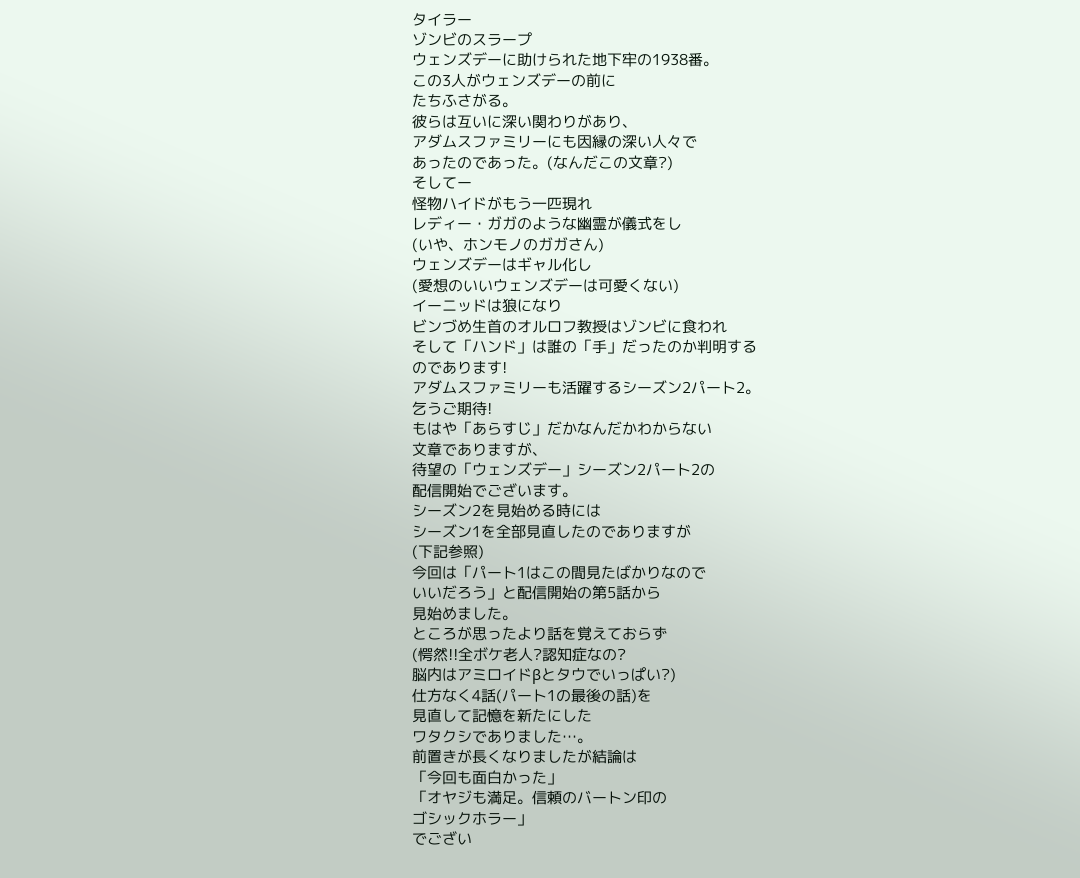タイラー
ゾンビのスラープ
ウェンズデーに助けられた地下牢の1938番。
この3人がウェンズデーの前に
たちふさがる。
彼らは互いに深い関わりがあり、
アダムスファミリーにも因縁の深い人々で
あったのであった。(なんだこの文章?)
そしてー
怪物ハイドがもう一匹現れ
レディー・ガガのような幽霊が儀式をし
(いや、ホンモノのガガさん)
ウェンズデーはギャル化し
(愛想のいいウェンズデーは可愛くない)
イーニッドは狼になり
ビンづめ生首のオルロフ教授はゾンビに食われ
そして「ハンド」は誰の「手」だったのか判明する
のであります!
アダムスファミリーも活躍するシーズン2パート2。
乞うご期待!
もはや「あらすじ」だかなんだかわからない
文章でありますが、
待望の「ウェンズデー」シーズン2パート2の
配信開始でございます。
シーズン2を見始める時には
シーズン1を全部見直したのでありますが
(下記参照)
今回は「パート1はこの間見たばかりなので
いいだろう」と配信開始の第5話から
見始めました。
ところが思ったより話を覚えておらず
(愕然!!全ボケ老人?認知症なの?
脳内はアミロイドβとタウでいっぱい?)
仕方なく4話(パート1の最後の話)を
見直して記憶を新たにした
ワタクシでありました…。
前置きが長くなりましたが結論は
「今回も面白かった」
「オヤジも満足。信頼のバートン印の
ゴシックホラー」
でござい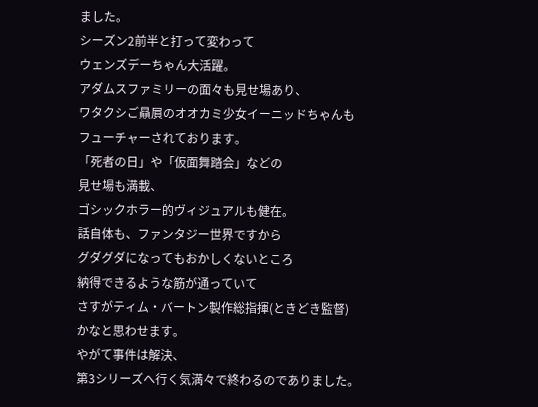ました。
シーズン2前半と打って変わって
ウェンズデーちゃん大活躍。
アダムスファミリーの面々も見せ場あり、
ワタクシご贔屓のオオカミ少女イーニッドちゃんも
フューチャーされております。
「死者の日」や「仮面舞踏会」などの
見せ場も満載、
ゴシックホラー的ヴィジュアルも健在。
話自体も、ファンタジー世界ですから
グダグダになってもおかしくないところ
納得できるような筋が通っていて
さすがティム・バートン製作総指揮(ときどき監督)
かなと思わせます。
やがて事件は解決、
第3シリーズへ行く気満々で終わるのでありました。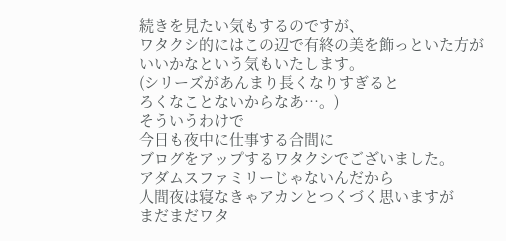続きを見たい気もするのですが、
ワタクシ的にはこの辺で有終の美を飾っといた方が
いいかなという気もいたします。
(シリーズがあんまり長くなりすぎると
ろくなことないからなあ…。)
そういうわけで
今日も夜中に仕事する合間に
ブログをアップするワタクシでございました。
アダムスファミリーじゃないんだから
人間夜は寝なきゃアカンとつくづく思いますが
まだまだワタ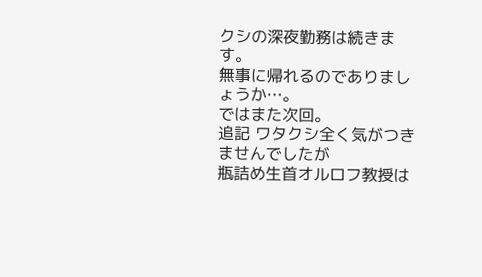クシの深夜勤務は続きます。
無事に帰れるのでありましょうか…。
ではまた次回。
追記 ワタクシ全く気がつきませんでしたが
瓶詰め生首オルロフ教授は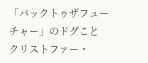「バックトゥザフューチャー」のドグこと
クリストファー・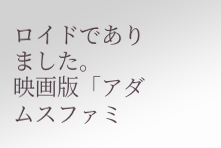ロイドでありました。
映画版「アダムスファミ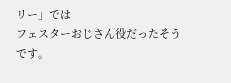リー」では
フェスターおじさん役だったそうです。